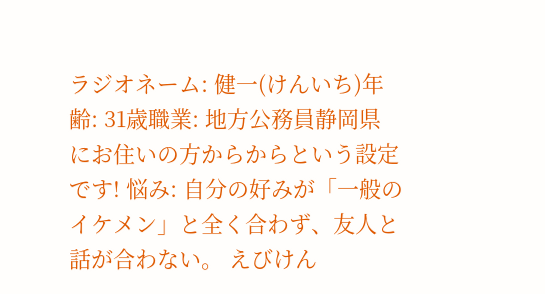ラジオネーム: 健一(けんいち)年齢: 31歳職業: 地方公務員静岡県 にお住いの方からからという設定です! 悩み: 自分の好みが「一般のイケメン」と全く合わず、友人と話が合わない。 えびけん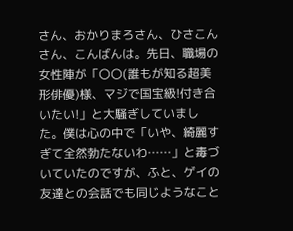さん、おかりまろさん、ひさこんさん、こんばんは。先日、職場の女性陣が「〇〇(誰もが知る超美形俳優)様、マジで国宝級!付き合いたい!」と大騒ぎしていました。僕は心の中で「いや、綺麗すぎて全然勃たないわ……」と毒づいていたのですが、ふと、ゲイの友達との会話でも同じようなこと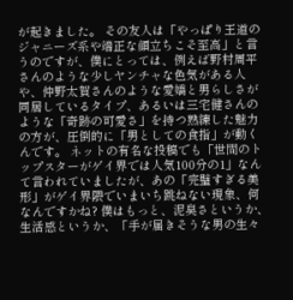が起きました。 その友人は「やっぱり王道のジャニーズ系や端正な顔立ちこそ至高」と言うのですが、僕にとっては、例えば野村周平さんのような少しヤンチャな色気がある人や、仲野太賀さんのような愛嬌と男らしさが同居しているタイプ、あるいは三宅健さんのような「奇跡の可愛さ」を持つ熟練した魅力の方が、圧倒的に「男としての食指」が動くんです。 ネットの有名な投稿でも「世間のトップスターがゲイ界では人気100分の1」なんて言われていましたが、あの「完璧すぎる美形」がゲイ界隈でいまいち跳ねない現象、何なんですかね? 僕はもっと、泥臭さというか、生活感というか、「手が届きそうな男の生々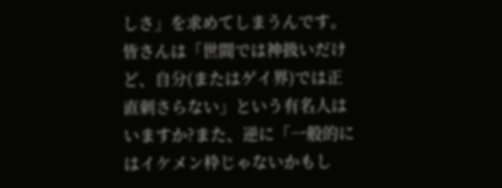しさ」を求めてしまうんです。 皆さんは「世間では神扱いだけど、自分(またはゲイ界)では正直刺さらない」という有名人はいますか?また、逆に「一般的にはイケメン枠じゃないかもし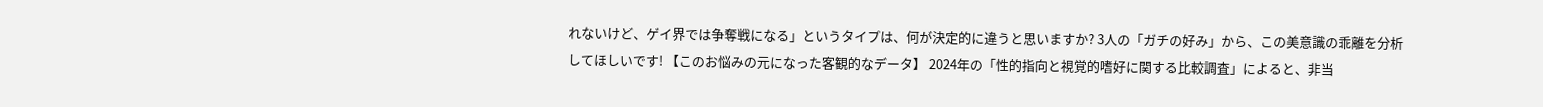れないけど、ゲイ界では争奪戦になる」というタイプは、何が決定的に違うと思いますか? 3人の「ガチの好み」から、この美意識の乖離を分析してほしいです! 【このお悩みの元になった客観的なデータ】 2024年の「性的指向と視覚的嗜好に関する比較調査」によると、非当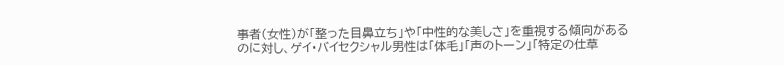事者(女性)が「整った目鼻立ち」や「中性的な美しさ」を重視する傾向があるのに対し、ゲイ・バイセクシャル男性は「体毛」「声のトーン」「特定の仕草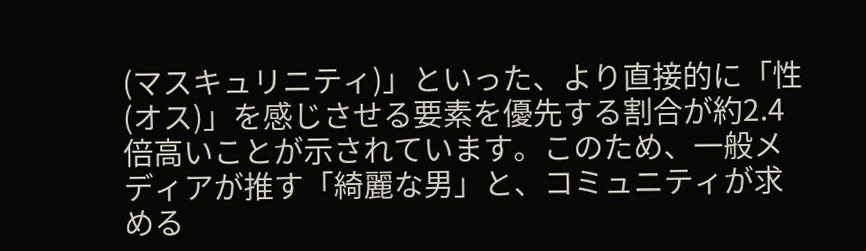(マスキュリニティ)」といった、より直接的に「性(オス)」を感じさせる要素を優先する割合が約2.4倍高いことが示されています。このため、一般メディアが推す「綺麗な男」と、コミュニティが求める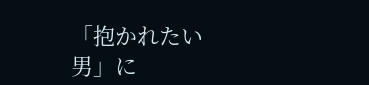「抱かれたい男」に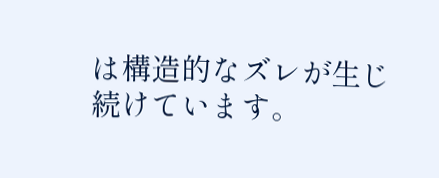は構造的なズレが生じ続けています。